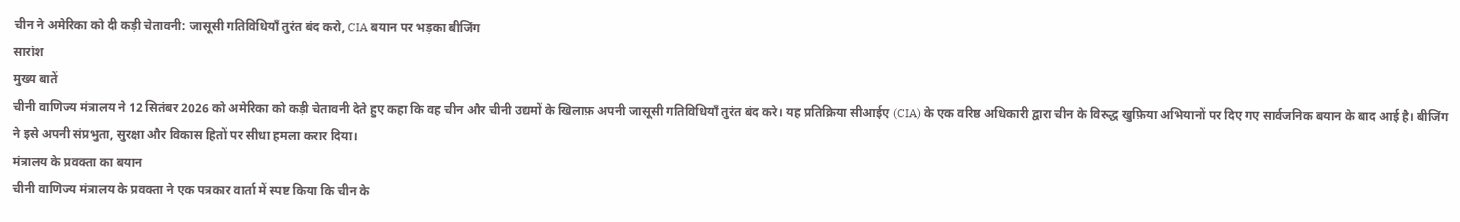चीन ने अमेरिका को दी कड़ी चेतावनी: जासूसी गतिविधियाँ तुरंत बंद करो, CIA बयान पर भड़का बीजिंग
सारांश
मुख्य बातें
चीनी वाणिज्य मंत्रालय ने 12 सितंबर 2026 को अमेरिका को कड़ी चेतावनी देते हुए कहा कि वह चीन और चीनी उद्यमों के खिलाफ़ अपनी जासूसी गतिविधियाँ तुरंत बंद करे। यह प्रतिक्रिया सीआईए (CIA) के एक वरिष्ठ अधिकारी द्वारा चीन के विरुद्ध खुफ़िया अभियानों पर दिए गए सार्वजनिक बयान के बाद आई है। बीजिंग ने इसे अपनी संप्रभुता, सुरक्षा और विकास हितों पर सीधा हमला करार दिया।
मंत्रालय के प्रवक्ता का बयान
चीनी वाणिज्य मंत्रालय के प्रवक्ता ने एक पत्रकार वार्ता में स्पष्ट किया कि चीन के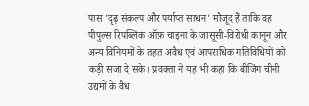पास 'दृढ़ संकल्प और पर्याप्त साधन' मौजूद हैं ताकि वह पीपुल्स रिपब्लिक ऑफ़ चाइना के जासूसी-विरोधी कानून और अन्य विनियमों के तहत अवैध एवं आपराधिक गतिविधियों को कड़ी सजा दे सके। प्रवक्ता ने यह भी कहा कि बीजिंग चीनी उद्यमों के वैध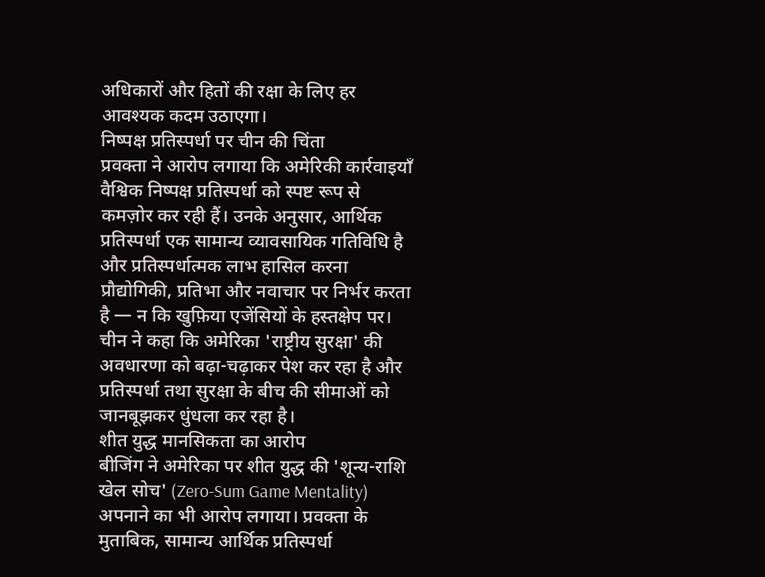अधिकारों और हितों की रक्षा के लिए हर आवश्यक कदम उठाएगा।
निष्पक्ष प्रतिस्पर्धा पर चीन की चिंता
प्रवक्ता ने आरोप लगाया कि अमेरिकी कार्रवाइयाँ वैश्विक निष्पक्ष प्रतिस्पर्धा को स्पष्ट रूप से कमज़ोर कर रही हैं। उनके अनुसार, आर्थिक प्रतिस्पर्धा एक सामान्य व्यावसायिक गतिविधि है और प्रतिस्पर्धात्मक लाभ हासिल करना प्रौद्योगिकी, प्रतिभा और नवाचार पर निर्भर करता है — न कि खुफ़िया एजेंसियों के हस्तक्षेप पर। चीन ने कहा कि अमेरिका 'राष्ट्रीय सुरक्षा' की अवधारणा को बढ़ा-चढ़ाकर पेश कर रहा है और प्रतिस्पर्धा तथा सुरक्षा के बीच की सीमाओं को जानबूझकर धुंधला कर रहा है।
शीत युद्ध मानसिकता का आरोप
बीजिंग ने अमेरिका पर शीत युद्ध की 'शून्य-राशि खेल सोच' (Zero-Sum Game Mentality) अपनाने का भी आरोप लगाया। प्रवक्ता के मुताबिक, सामान्य आर्थिक प्रतिस्पर्धा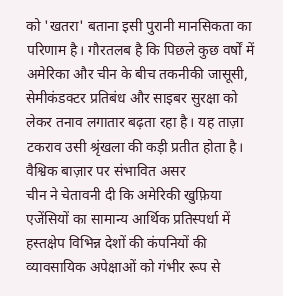को 'खतरा' बताना इसी पुरानी मानसिकता का परिणाम है। गौरतलब है कि पिछले कुछ वर्षों में अमेरिका और चीन के बीच तकनीकी जासूसी, सेमीकंडक्टर प्रतिबंध और साइबर सुरक्षा को लेकर तनाव लगातार बढ़ता रहा है। यह ताज़ा टकराव उसी श्रृंखला की कड़ी प्रतीत होता है।
वैश्विक बाज़ार पर संभावित असर
चीन ने चेतावनी दी कि अमेरिकी खुफ़िया एजेंसियों का सामान्य आर्थिक प्रतिस्पर्धा में हस्तक्षेप विभिन्न देशों की कंपनियों की व्यावसायिक अपेक्षाओं को गंभीर रूप से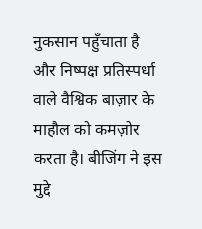नुकसान पहुँचाता है और निष्पक्ष प्रतिस्पर्धा वाले वैश्विक बाज़ार के माहौल को कमज़ोर करता है। बीजिंग ने इस मुद्दे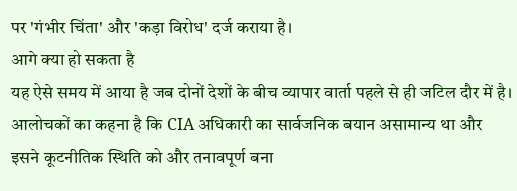पर 'गंभीर चिंता' और 'कड़ा विरोध' दर्ज कराया है।
आगे क्या हो सकता है
यह ऐसे समय में आया है जब दोनों देशों के बीच व्यापार वार्ता पहले से ही जटिल दौर में है। आलोचकों का कहना है कि CIA अधिकारी का सार्वजनिक बयान असामान्य था और इसने कूटनीतिक स्थिति को और तनावपूर्ण बना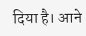दिया है। आने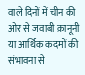वाले दिनों में चीन की ओर से जवाबी क़ानूनी या आर्थिक कदमों की संभावना से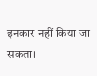इनकार नहीं किया जा सकता।